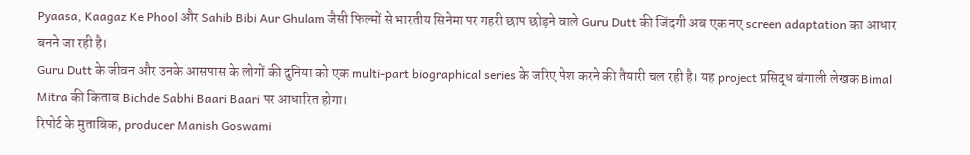Pyaasa, Kaagaz Ke Phool और Sahib Bibi Aur Ghulam जैसी फिल्मों से भारतीय सिनेमा पर गहरी छाप छोड़ने वाले Guru Dutt की जिंदगी अब एक नए screen adaptation का आधार बनने जा रही है।
Guru Dutt के जीवन और उनके आसपास के लोगों की दुनिया को एक multi-part biographical series के जरिए पेश करने की तैयारी चल रही है। यह project प्रसिद्ध बंगाली लेखक Bimal Mitra की किताब Bichde Sabhi Baari Baari पर आधारित होगा।
रिपोर्ट के मुताबिक, producer Manish Goswami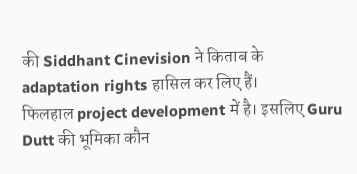की Siddhant Cinevision ने किताब के adaptation rights हासिल कर लिए हैं।
फिलहाल project development में है। इसलिए Guru Dutt की भूमिका कौन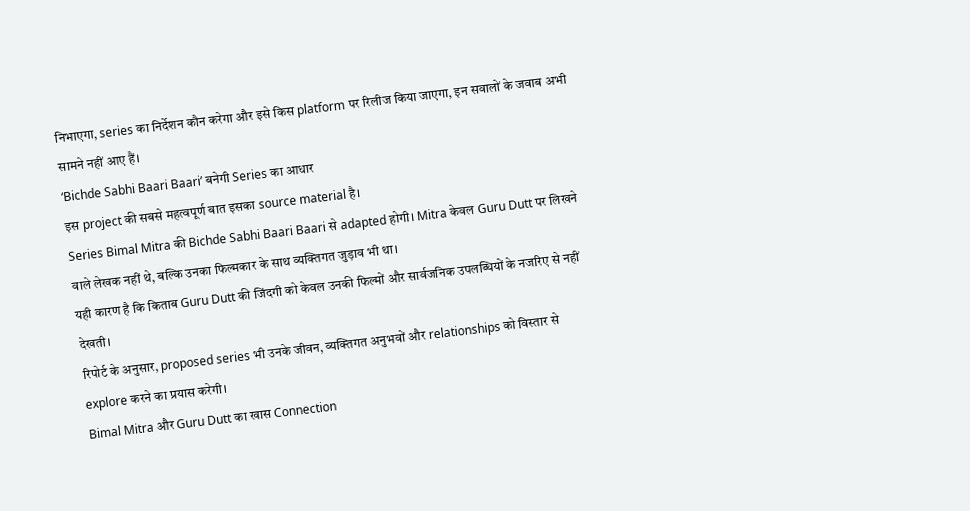निभाएगा, series का निर्देशन कौन करेगा और इसे किस platform पर रिलीज किया जाएगा, इन सवालों के जवाब अभी सामने नहीं आए हैं।
‘Bichde Sabhi Baari Baari’ बनेगी Series का आधार
इस project की सबसे महत्वपूर्ण बात इसका source material है।
Series Bimal Mitra की Bichde Sabhi Baari Baari से adapted होगी। Mitra केवल Guru Dutt पर लिखने वाले लेखक नहीं थे, बल्कि उनका फिल्मकार के साथ व्यक्तिगत जुड़ाव भी था।
यही कारण है कि किताब Guru Dutt की जिंदगी को केवल उनकी फिल्मों और सार्वजनिक उपलब्धियों के नजरिए से नहीं देखती।
रिपोर्ट के अनुसार, proposed series भी उनके जीवन, व्यक्तिगत अनुभवों और relationships को विस्तार से explore करने का प्रयास करेगी।
Bimal Mitra और Guru Dutt का खास Connection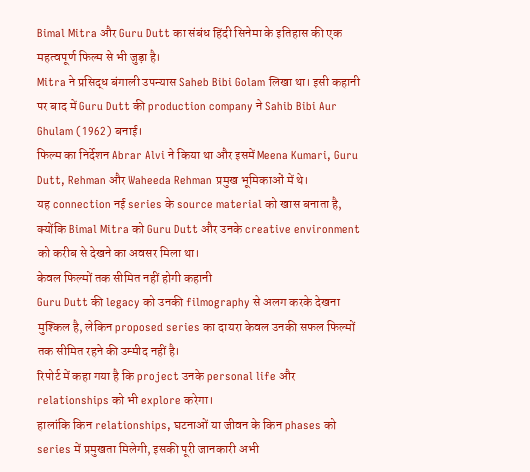Bimal Mitra और Guru Dutt का संबंध हिंदी सिनेमा के इतिहास की एक महत्वपूर्ण फिल्म से भी जुड़ा है।
Mitra ने प्रसिद्ध बंगाली उपन्यास Saheb Bibi Golam लिखा था। इसी कहानी पर बाद में Guru Dutt की production company ने Sahib Bibi Aur Ghulam (1962) बनाई।
फिल्म का निर्देशन Abrar Alvi ने किया था और इसमें Meena Kumari, Guru Dutt, Rehman और Waheeda Rehman प्रमुख भूमिकाओं में थे।
यह connection नई series के source material को खास बनाता है, क्योंकि Bimal Mitra को Guru Dutt और उनके creative environment को करीब से देखने का अवसर मिला था।
केवल फिल्मों तक सीमित नहीं होगी कहानी
Guru Dutt की legacy को उनकी filmography से अलग करके देखना मुश्किल है, लेकिन proposed series का दायरा केवल उनकी सफल फिल्मों तक सीमित रहने की उम्मीद नहीं है।
रिपोर्ट में कहा गया है कि project उनके personal life और relationships को भी explore करेगा।
हालांकि किन relationships, घटनाओं या जीवन के किन phases को series में प्रमुखता मिलेगी, इसकी पूरी जानकारी अभी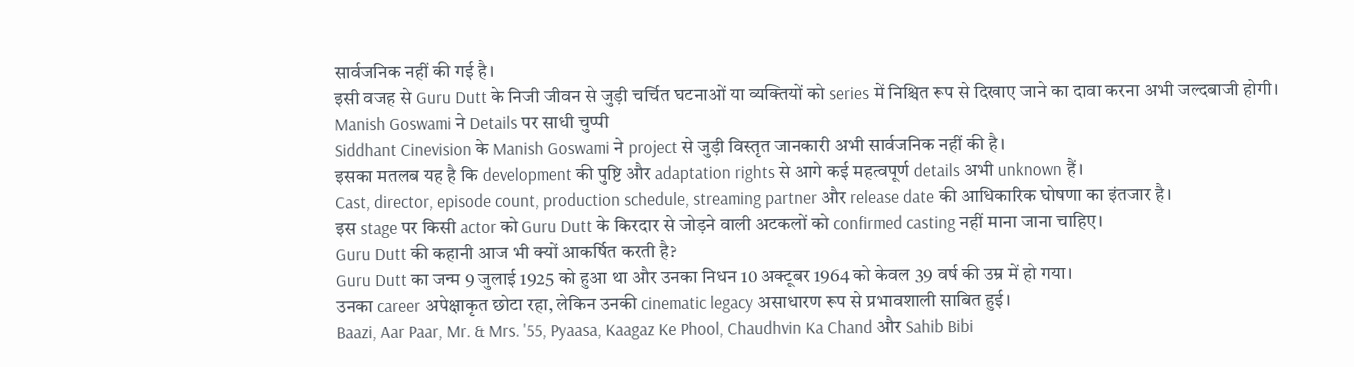सार्वजनिक नहीं की गई है।
इसी वजह से Guru Dutt के निजी जीवन से जुड़ी चर्चित घटनाओं या व्यक्तियों को series में निश्चित रूप से दिखाए जाने का दावा करना अभी जल्दबाजी होगी।
Manish Goswami ने Details पर साधी चुप्पी
Siddhant Cinevision के Manish Goswami ने project से जुड़ी विस्तृत जानकारी अभी सार्वजनिक नहीं की है।
इसका मतलब यह है कि development की पुष्टि और adaptation rights से आगे कई महत्वपूर्ण details अभी unknown हैं।
Cast, director, episode count, production schedule, streaming partner और release date की आधिकारिक घोषणा का इंतजार है।
इस stage पर किसी actor को Guru Dutt के किरदार से जोड़ने वाली अटकलों को confirmed casting नहीं माना जाना चाहिए।
Guru Dutt की कहानी आज भी क्यों आकर्षित करती है?
Guru Dutt का जन्म 9 जुलाई 1925 को हुआ था और उनका निधन 10 अक्टूबर 1964 को केवल 39 वर्ष की उम्र में हो गया।
उनका career अपेक्षाकृत छोटा रहा, लेकिन उनकी cinematic legacy असाधारण रूप से प्रभावशाली साबित हुई।
Baazi, Aar Paar, Mr. & Mrs. '55, Pyaasa, Kaagaz Ke Phool, Chaudhvin Ka Chand और Sahib Bibi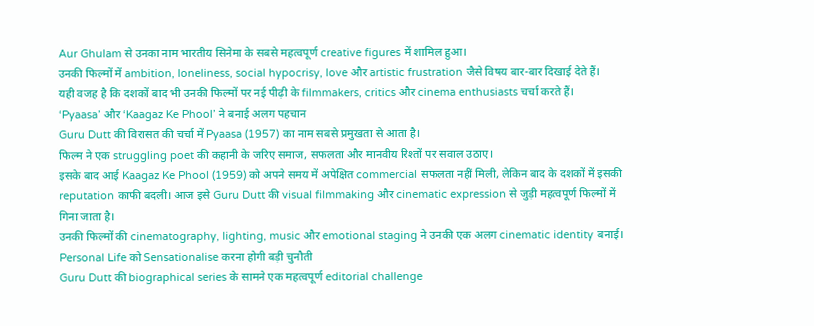Aur Ghulam से उनका नाम भारतीय सिनेमा के सबसे महत्वपूर्ण creative figures में शामिल हुआ।
उनकी फिल्मों में ambition, loneliness, social hypocrisy, love और artistic frustration जैसे विषय बार-बार दिखाई देते हैं।
यही वजह है कि दशकों बाद भी उनकी फिल्मों पर नई पीढ़ी के filmmakers, critics और cinema enthusiasts चर्चा करते हैं।
‘Pyaasa’ और ‘Kaagaz Ke Phool’ ने बनाई अलग पहचान
Guru Dutt की विरासत की चर्चा में Pyaasa (1957) का नाम सबसे प्रमुखता से आता है।
फिल्म ने एक struggling poet की कहानी के जरिए समाज, सफलता और मानवीय रिश्तों पर सवाल उठाए।
इसके बाद आई Kaagaz Ke Phool (1959) को अपने समय में अपेक्षित commercial सफलता नहीं मिली, लेकिन बाद के दशकों में इसकी reputation काफी बदली। आज इसे Guru Dutt की visual filmmaking और cinematic expression से जुड़ी महत्वपूर्ण फिल्मों में गिना जाता है।
उनकी फिल्मों की cinematography, lighting, music और emotional staging ने उनकी एक अलग cinematic identity बनाई।
Personal Life को Sensationalise करना होगी बड़ी चुनौती
Guru Dutt की biographical series के सामने एक महत्वपूर्ण editorial challenge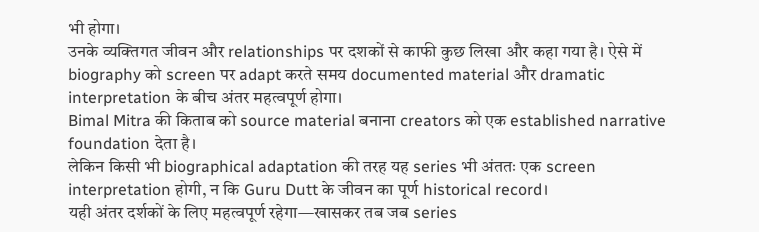भी होगा।
उनके व्यक्तिगत जीवन और relationships पर दशकों से काफी कुछ लिखा और कहा गया है। ऐसे में biography को screen पर adapt करते समय documented material और dramatic interpretation के बीच अंतर महत्वपूर्ण होगा।
Bimal Mitra की किताब को source material बनाना creators को एक established narrative foundation देता है।
लेकिन किसी भी biographical adaptation की तरह यह series भी अंततः एक screen interpretation होगी, न कि Guru Dutt के जीवन का पूर्ण historical record।
यही अंतर दर्शकों के लिए महत्वपूर्ण रहेगा—खासकर तब जब series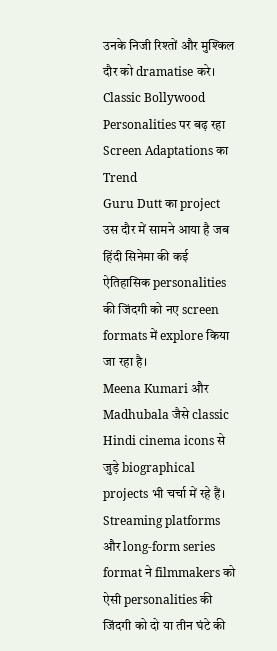उनके निजी रिश्तों और मुश्किल दौर को dramatise करे।
Classic Bollywood Personalities पर बढ़ रहा Screen Adaptations का Trend
Guru Dutt का project उस दौर में सामने आया है जब हिंदी सिनेमा की कई ऐतिहासिक personalities की जिंदगी को नए screen formats में explore किया जा रहा है।
Meena Kumari और Madhubala जैसे classic Hindi cinema icons से जुड़े biographical projects भी चर्चा में रहे हैं।
Streaming platforms और long-form series format ने filmmakers को ऐसी personalities की जिंदगी को दो या तीन घंटे की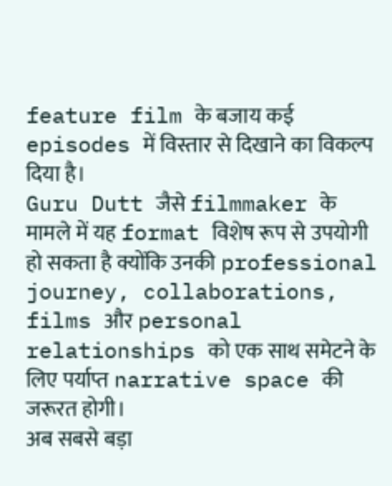feature film के बजाय कई episodes में विस्तार से दिखाने का विकल्प दिया है।
Guru Dutt जैसे filmmaker के मामले में यह format विशेष रूप से उपयोगी हो सकता है क्योंकि उनकी professional journey, collaborations, films और personal relationships को एक साथ समेटने के लिए पर्याप्त narrative space की जरूरत होगी।
अब सबसे बड़ा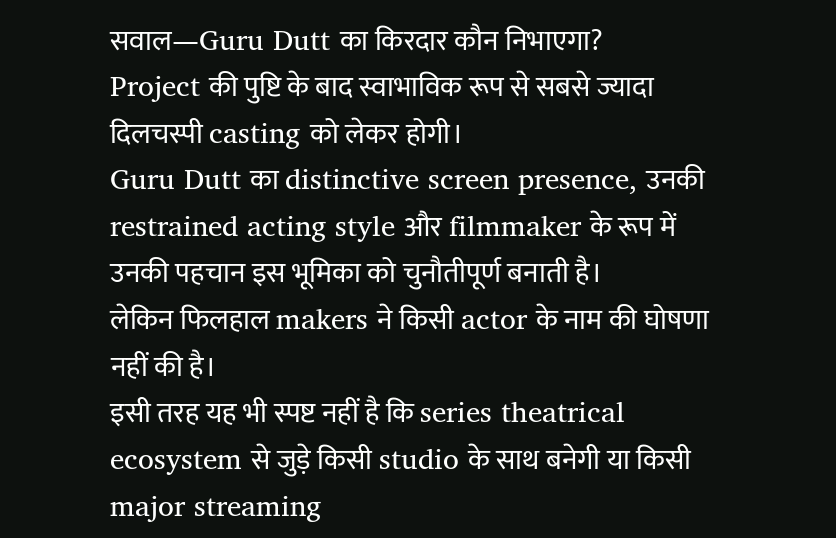सवाल—Guru Dutt का किरदार कौन निभाएगा?
Project की पुष्टि के बाद स्वाभाविक रूप से सबसे ज्यादा दिलचस्पी casting को लेकर होगी।
Guru Dutt का distinctive screen presence, उनकी restrained acting style और filmmaker के रूप में उनकी पहचान इस भूमिका को चुनौतीपूर्ण बनाती है।
लेकिन फिलहाल makers ने किसी actor के नाम की घोषणा नहीं की है।
इसी तरह यह भी स्पष्ट नहीं है कि series theatrical ecosystem से जुड़े किसी studio के साथ बनेगी या किसी major streaming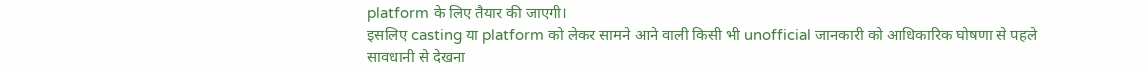platform के लिए तैयार की जाएगी।
इसलिए casting या platform को लेकर सामने आने वाली किसी भी unofficial जानकारी को आधिकारिक घोषणा से पहले सावधानी से देखना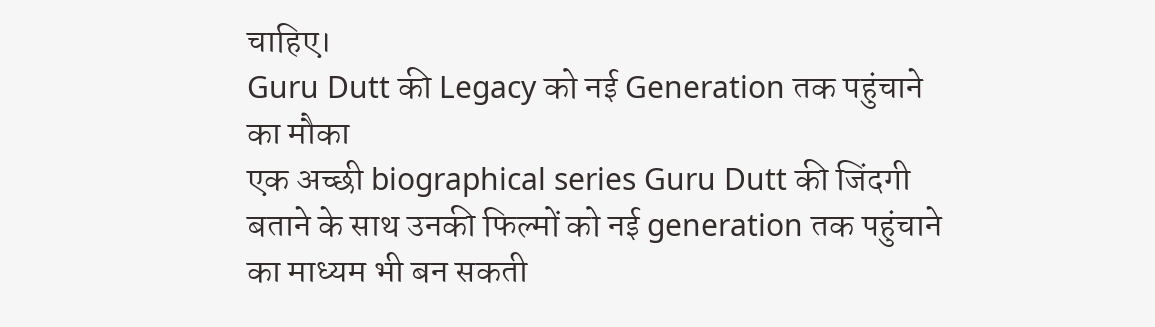चाहिए।
Guru Dutt की Legacy को नई Generation तक पहुंचाने का मौका
एक अच्छी biographical series Guru Dutt की जिंदगी बताने के साथ उनकी फिल्मों को नई generation तक पहुंचाने का माध्यम भी बन सकती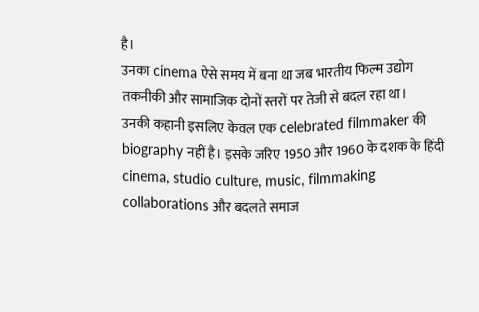है।
उनका cinema ऐसे समय में बना था जब भारतीय फिल्म उद्योग तकनीकी और सामाजिक दोनों स्तरों पर तेजी से बदल रहा था।
उनकी कहानी इसलिए केवल एक celebrated filmmaker की biography नहीं है। इसके जरिए 1950 और 1960 के दशक के हिंदी cinema, studio culture, music, filmmaking collaborations और बदलते समाज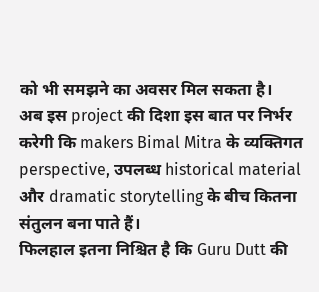को भी समझने का अवसर मिल सकता है।
अब इस project की दिशा इस बात पर निर्भर करेगी कि makers Bimal Mitra के व्यक्तिगत perspective, उपलब्ध historical material और dramatic storytelling के बीच कितना संतुलन बना पाते हैं।
फिलहाल इतना निश्चित है कि Guru Dutt की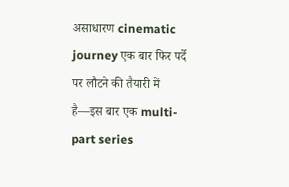असाधारण cinematic journey एक बार फिर पर्दे पर लौटने की तैयारी में है—इस बार एक multi-part series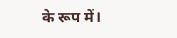के रूप में।